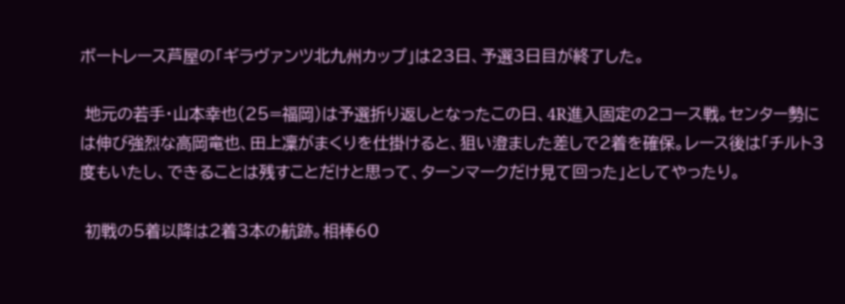ボートレース芦屋の「ギラヴァンツ北九州カップ」は23日、予選3日目が終了した。

 地元の若手・山本幸也(25=福岡)は予選折り返しとなったこの日、4R進入固定の2コース戦。センター勢には伸び強烈な高岡竜也、田上凜がまくりを仕掛けると、狙い澄ました差しで2着を確保。レース後は「チルト3度もいたし、できることは残すことだけと思って、ターンマークだけ見て回った」としてやったり。

 初戦の5着以降は2着3本の航跡。相棒60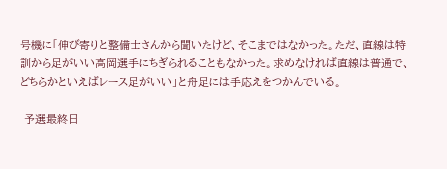号機に「伸び寄りと整備士さんから聞いたけど、そこまではなかった。ただ、直線は特訓から足がいい高岡選手にちぎられることもなかった。求めなければ直線は普通で、どちらかといえばレース足がいい」と舟足には手応えをつかんでいる。

 予選最終日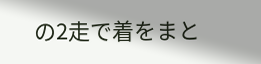の2走で着をまと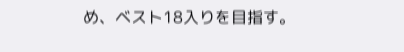め、ベスト18入りを目指す。